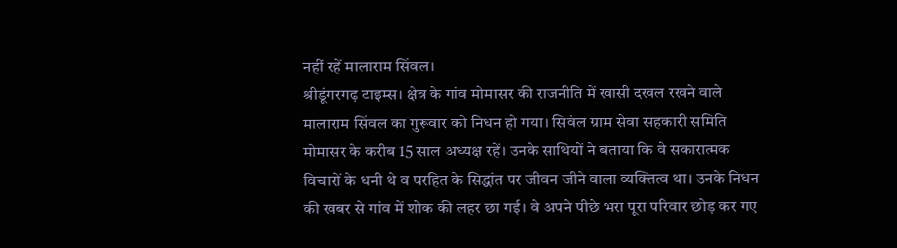नहीं रहें मालाराम सिंवल।
श्रीडूंगरगढ़ टाइम्स। क्षेत्र के गांव मोमासर की राजनीति में खासी दखल रखने वाले मालाराम सिंवल का गुरूवार को निधन हो गया। सिवंल ग्राम सेवा सहकारी समिति मोमासर के करीब 15 साल अध्यक्ष रहें। उनके साथियों ने बताया कि वे सकारात्मक विचारों के धनी थे व परहित के सिद्धांत पर जीवन जीने वाला व्यक्तित्व था। उनके निधन की खबर से गांव में शोक की लहर छा गई। वे अपने पीछे भरा पूरा परिवार छोड़ कर गए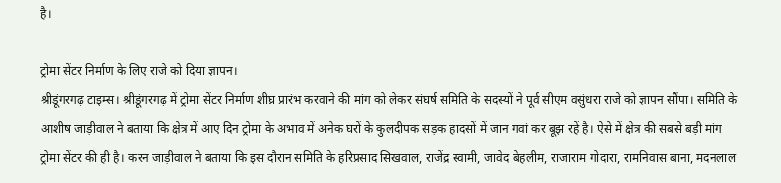है।

ट्रोमा सेंटर निर्माण के लिए राजे को दिया ज्ञापन।
श्रीडूंगरगढ़ टाइम्स। श्रीडूंगरगढ़ में ट्रोमा सेंटर निर्माण शीघ्र प्रारंभ करवाने की मांग को लेकर संघर्ष समिति के सदस्यों ने पूर्व सीएम वसुंधरा राजे को ज्ञापन सौंपा। समिति के आशीष जाड़ीवाल ने बताया कि क्षेत्र में आए दिन ट्रोमा के अभाव में अनेक घरों के कुलदीपक सड़क हादसों में जान गवां कर बूझ रहें है। ऐसे में क्षेत्र की सबसे बड़ी मांग ट्रोमा सेंटर की ही है। करन जाड़ीवाल ने बताया कि इस दौरान समिति के हरिप्रसाद सिखवाल, राजेंद्र स्वामी, जावेद बेहलीम, राजाराम गोदारा, रामनिवास बाना, मदनलाल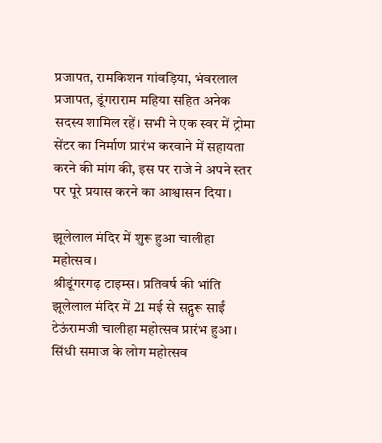प्रजापत, रामकिशन गांवड़िया, भंवरलाल प्रजापत, डूंगराराम महिया सहित अनेक सदस्य शामिल रहें। सभी ने एक स्वर में ट्रोमा सेंटर का निर्माण प्रारंभ करवाने में सहायता करने की मांग की, इस पर राजे ने अपने स्तर पर पूरे प्रयास करने का आश्वासन दिया।

झूलेलाल मंदिर में शुरू हुआ चालीहा महोत्सव।
श्रीडूंगरगढ़ टाइम्स। प्रतिवर्ष की भांति झूलेलाल मंदिर में 21 मई से सद्गुरू साईं टेऊंरामजी चालीहा महोत्सव प्रारंभ हुआ। सिंधी समाज के लोग महोत्सव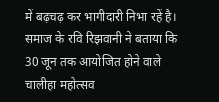में बढ़चढ़ कर भागीदारी निभा रहें है। समाज के रवि रिझवानी ने बताया कि 30 जून तक आयोजित होने वाले चालीहा महोत्सव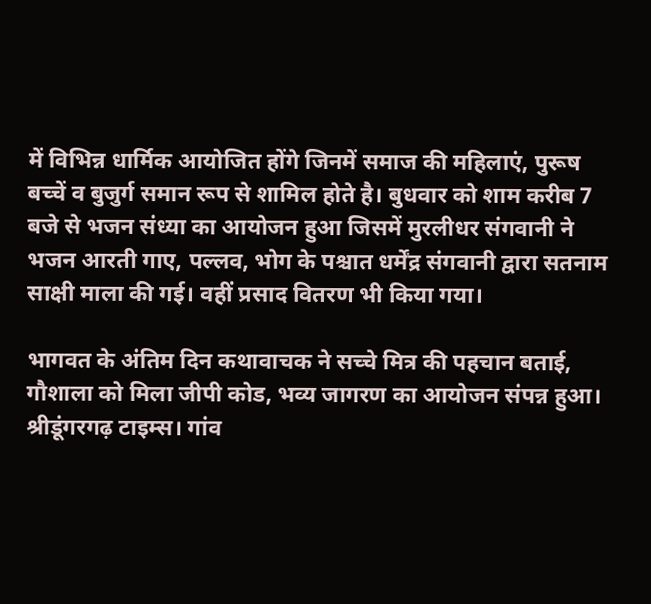में विभिन्न धार्मिक आयोजित होंगे जिनमें समाज की महिलाएं, पुरूष बच्चें व बुजुर्ग समान रूप से शामिल होते है। बुधवार को शाम करीब 7 बजे से भजन संध्या का आयोजन हुआ जिसमें मुरलीधर संगवानी ने भजन आरती गाए, पल्लव, भोग के पश्चात धर्मेंद्र संगवानी द्वारा सतनाम साक्षी माला की गई। वहीं प्रसाद वितरण भी किया गया।

भागवत के अंतिम दिन कथावाचक ने सच्चे मित्र की पहचान बताई, गौशाला को मिला जीपी कोड, भव्य जागरण का आयोजन संपन्न हुआ।
श्रीडूंगरगढ़ टाइम्स। गांव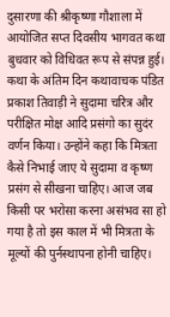दुसारणा की श्रीकृष्णा गौशाला में आयोजित सप्त दिवसीय भागवत कथा बुधवार को विधिवत रूप से संपन्न हुई। कथा के अंतिम दिन कथावाचक पंडित प्रकाश तिवाड़ी ने सुदामा चरित्र और परीक्षित मोक्ष आदि प्रसंगो का सुदंर वर्णन किया। उन्होंने कहा कि मित्रता कैसे निभाई जाए ये सुदामा व कृष्ण प्रसंग से सीखना चाहिए। आज जब किसी पर भरोसा करना असंभव सा हो गया है तो इस काल में भी मित्रता के मूल्यों की पुर्नस्थापना होनी चाहिए।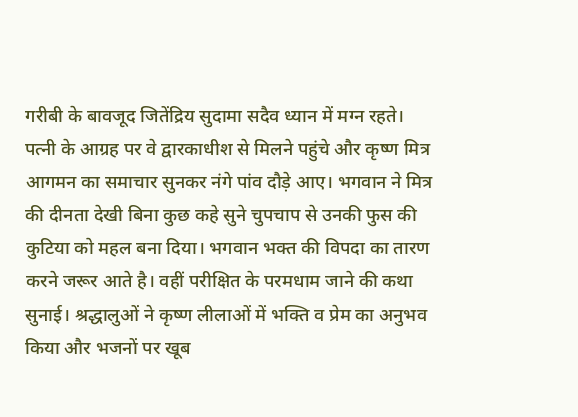गरीबी के बावजूद जितेंद्रिय सुदामा सदैव ध्यान में मग्न रहते। पत्नी के आग्रह पर वे द्वारकाधीश से मिलने पहुंचे और कृष्ण मित्र आगमन का समाचार सुनकर नंगे पांव दौड़े आए। भगवान ने मित्र की दीनता देखी बिना कुछ कहे सुने चुपचाप से उनकी फुस की कुटिया को महल बना दिया। भगवान भक्त की विपदा का तारण करने जरूर आते है। वहीं परीक्षित के परमधाम जाने की कथा सुनाई। श्रद्धालुओं ने कृष्ण लीलाओं में भक्ति व प्रेम का अनुभव किया और भजनों पर खूब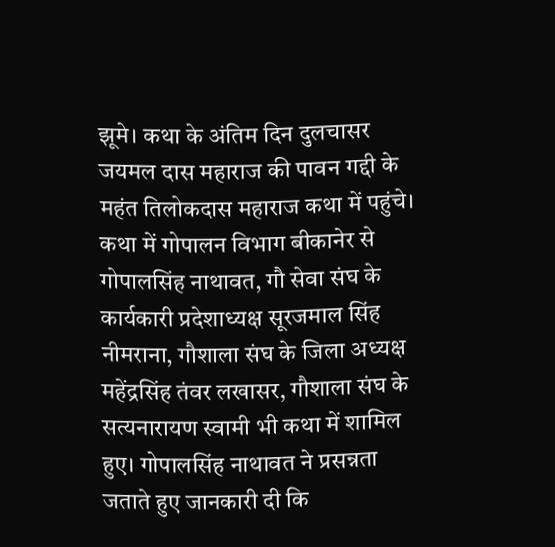झूमे। कथा के अंतिम दिन दुलचासर जयमल दास महाराज की पावन गद्दी के महंत तिलोकदास महाराज कथा में पहुंचे। कथा में गोपालन विभाग बीकानेर से गोपालसिंह नाथावत, गौ सेवा संघ के कार्यकारी प्रदेशाध्यक्ष सूरजमाल सिंह नीमराना, गौशाला संघ के जिला अध्यक्ष महेंद्रसिंह तंवर लखासर, गौशाला संघ के सत्यनारायण स्वामी भी कथा में शामिल हुए। गोपालसिंह नाथावत ने प्रसन्नता जताते हुए जानकारी दी कि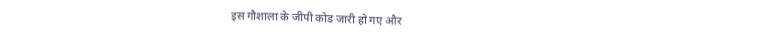इस गौशाला के जीपी कोड जारी हो गए और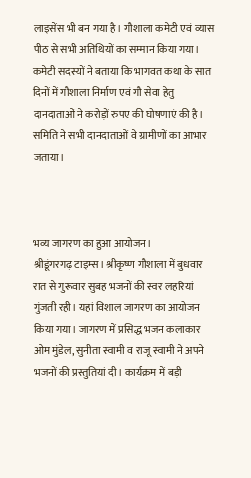लाइसेंस भी बन गया है। गौशाला कमेटी एवं व्यास पीठ से सभी अतिथियों का सम्मान किया गया। कमेटी सदस्यों ने बताया कि भागवत कथा के सात दिनों में गौशाला निर्माण एवं गौ सेवा हेतु दानदाताओं ने करोड़ों रुपए की घोषणाएं की है। समिति ने सभी दानदाताओं वे ग्रामीणों का आभार जताया।



भव्य जागरण का हुआ आयोजन।
श्रीडूंगरगढ़ टाइम्स। श्रीकृष्ण गौशाला में बुधवार रात से गुरूवार सुबह भजनों की स्वर लहरियां गुंजती रही। यहां विशाल जागरण का आयोजन किया गया। जागरण में प्रसिद्ध भजन कलाकार ओम मुंडेल, सुनीता स्वामी व राजू स्वामी ने अपने भजनों की प्रस्तुतियां दी। कार्यक्रम में बड़ी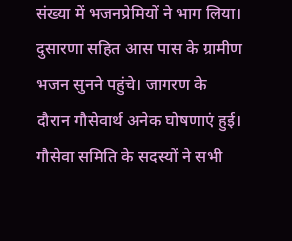संख्या में भजनप्रेमियों ने भाग लिया। दुसारणा सहित आस पास के ग्रामीण भजन सुनने पहुंचे। जागरण के दौरान गौसेवार्थ अनेक घोषणाएं हुई। गौसेवा समिति के सदस्यों ने सभी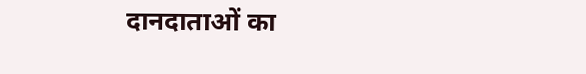दानदाताओं का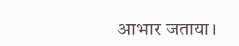आभार जताया।